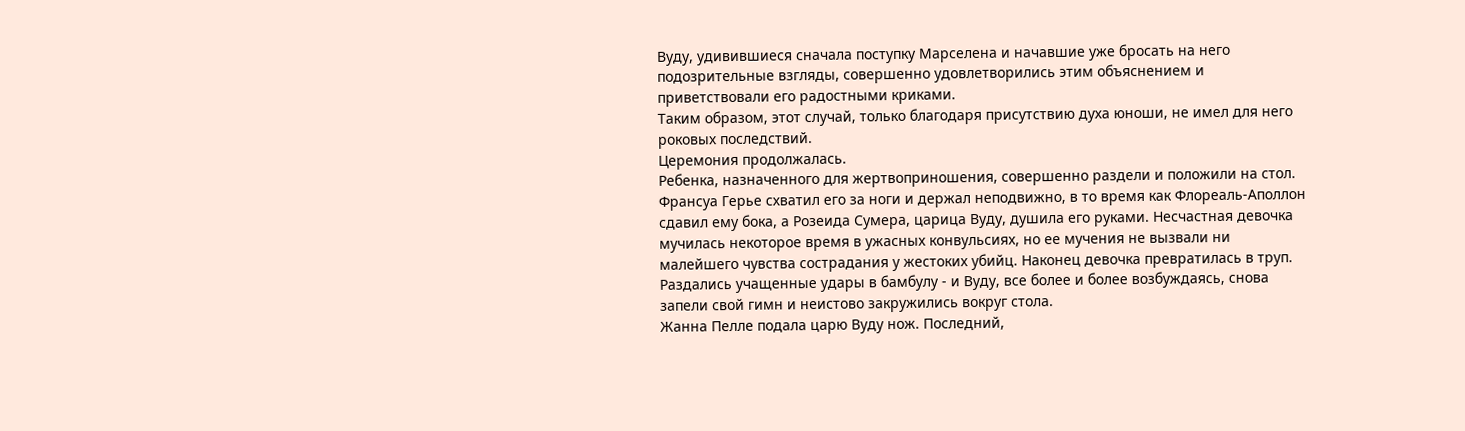Вуду, удивившиеся сначала поступку Марселена и начавшие уже бросать на него подозрительные взгляды, совершенно удовлетворились этим объяснением и приветствовали его радостными криками.
Таким образом, этот случай, только благодаря присутствию духа юноши, не имел для него роковых последствий.
Церемония продолжалась.
Ребенка, назначенного для жертвоприношения, совершенно раздели и положили на стол. Франсуа Герье схватил его за ноги и держал неподвижно, в то время как Флореаль-Аполлон сдавил ему бока, а Розеида Сумера, царица Вуду, душила его руками. Несчастная девочка мучилась некоторое время в ужасных конвульсиях, но ее мучения не вызвали ни малейшего чувства сострадания у жестоких убийц. Наконец девочка превратилась в труп.
Раздались учащенные удары в бамбулу - и Вуду, все более и более возбуждаясь, снова запели свой гимн и неистово закружились вокруг стола.
Жанна Пелле подала царю Вуду нож. Последний,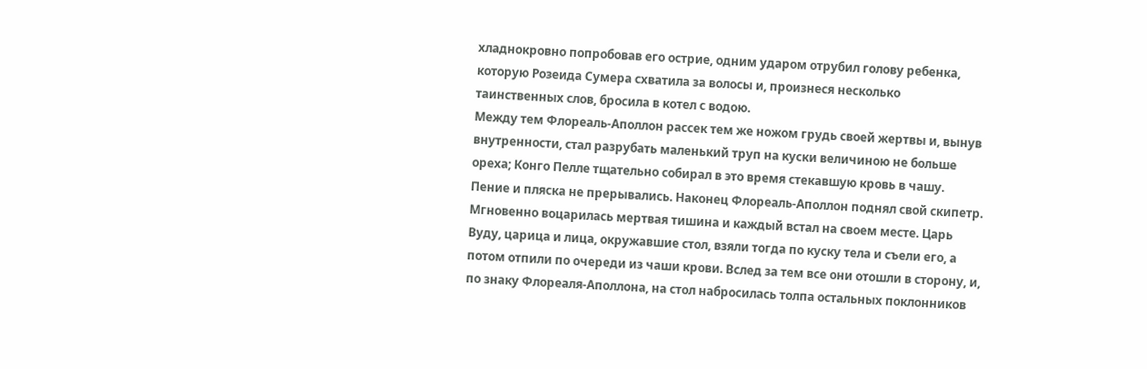хладнокровно попробовав его острие, одним ударом отрубил голову ребенка, которую Розеида Сумера схватила за волосы и, произнеся несколько таинственных слов, бросила в котел с водою.
Между тем Флореаль-Аполлон рассек тем же ножом грудь своей жертвы и, вынув внутренности, стал разрубать маленький труп на куски величиною не больше ореха; Конго Пелле тщательно собирал в это время стекавшую кровь в чашу.
Пение и пляска не прерывались. Наконец Флореаль-Аполлон поднял свой скипетр. Мгновенно воцарилась мертвая тишина и каждый встал на своем месте. Царь Вуду, царица и лица, окружавшие стол, взяли тогда по куску тела и съели его, а потом отпили по очереди из чаши крови. Вслед за тем все они отошли в сторону, и, по знаку Флореаля-Аполлона, на стол набросилась толпа остальных поклонников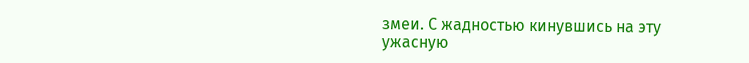змеи. С жадностью кинувшись на эту ужасную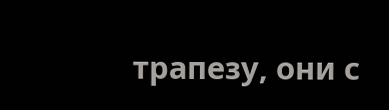трапезу, они с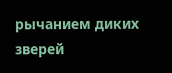рычанием диких зверей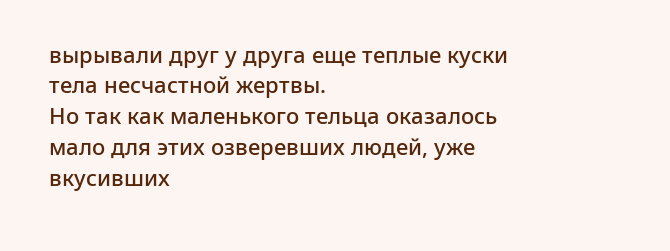вырывали друг у друга еще теплые куски тела несчастной жертвы.
Но так как маленького тельца оказалось мало для этих озверевших людей, уже вкусивших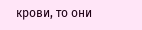крови, то они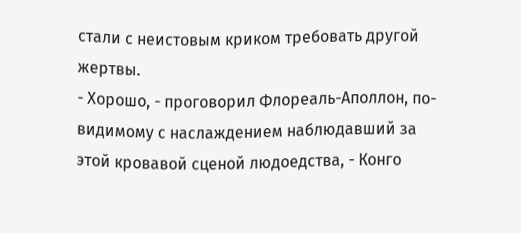стали с неистовым криком требовать другой жертвы.
- Хорошо, - проговорил Флореаль-Аполлон, по-видимому с наслаждением наблюдавший за этой кровавой сценой людоедства, - Конго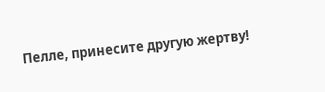Пелле, принесите другую жертву!